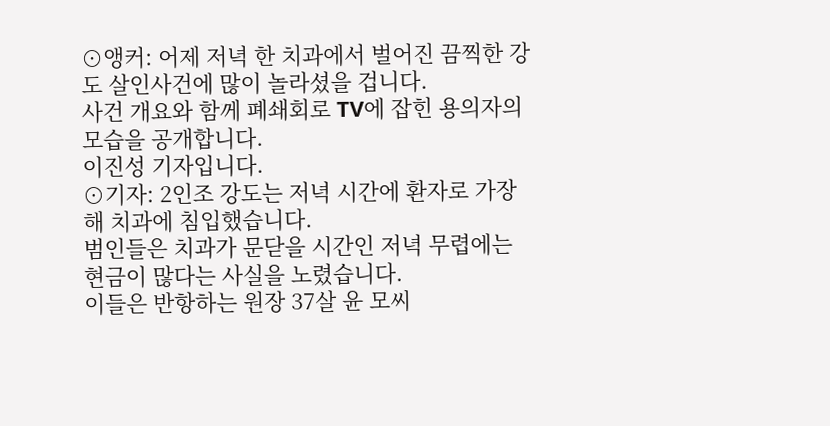⊙앵커: 어제 저녁 한 치과에서 벌어진 끔찍한 강도 살인사건에 많이 놀라셨을 겁니다.
사건 개요와 함께 폐쇄회로 TV에 잡힌 용의자의 모습을 공개합니다.
이진성 기자입니다.
⊙기자: 2인조 강도는 저녁 시간에 환자로 가장해 치과에 침입했습니다.
범인들은 치과가 문닫을 시간인 저녁 무렵에는 현금이 많다는 사실을 노렸습니다.
이들은 반항하는 원장 37살 윤 모씨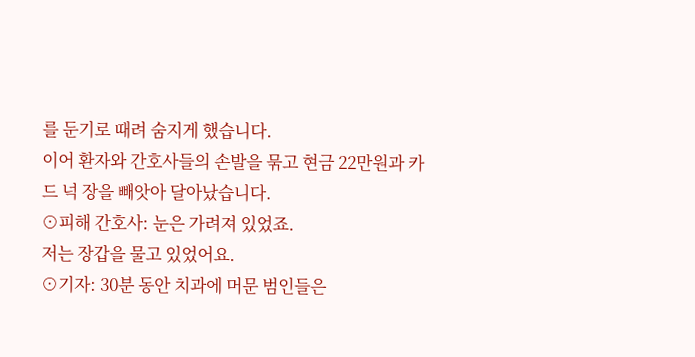를 둔기로 때려 숨지게 했습니다.
이어 환자와 간호사들의 손발을 묶고 현금 22만원과 카드 넉 장을 빼앗아 달아났습니다.
⊙피해 간호사: 눈은 가려져 있었죠.
저는 장갑을 물고 있었어요.
⊙기자: 30분 동안 치과에 머문 범인들은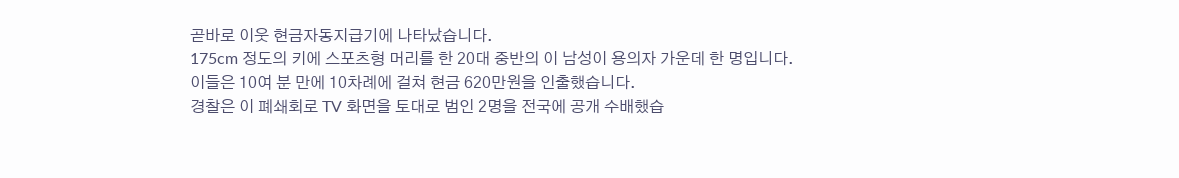곧바로 이웃 현금자동지급기에 나타났습니다.
175cm 정도의 키에 스포츠형 머리를 한 20대 중반의 이 남성이 용의자 가운데 한 명입니다.
이들은 10여 분 만에 10차례에 걸쳐 현금 620만원을 인출했습니다.
경찰은 이 폐쇄회로 TV 화면을 토대로 범인 2명을 전국에 공개 수배했습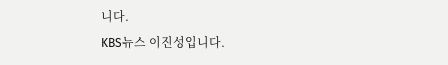니다.
KBS뉴스 이진성입니다.